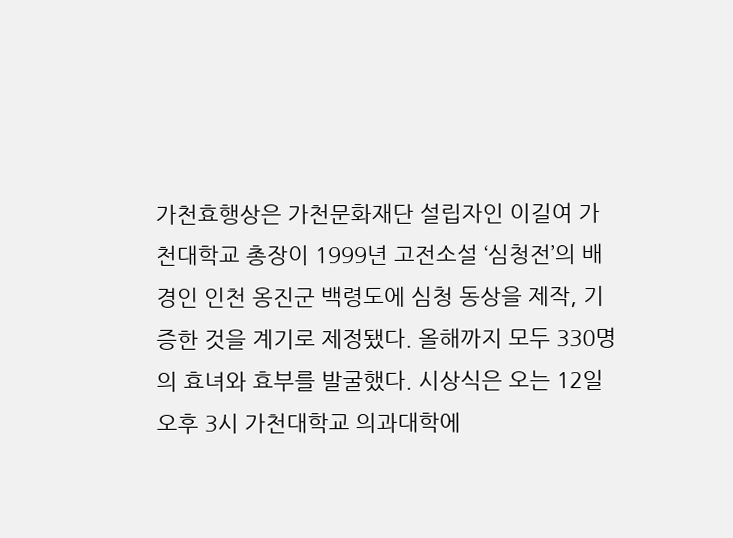가천효행상은 가천문화재단 설립자인 이길여 가천대학교 총장이 1999년 고전소설 ‘심청전’의 배경인 인천 옹진군 백령도에 심청 동상을 제작, 기증한 것을 계기로 제정됐다. 올해까지 모두 330명의 효녀와 효부를 발굴했다. 시상식은 오는 12일 오후 3시 가천대학교 의과대학에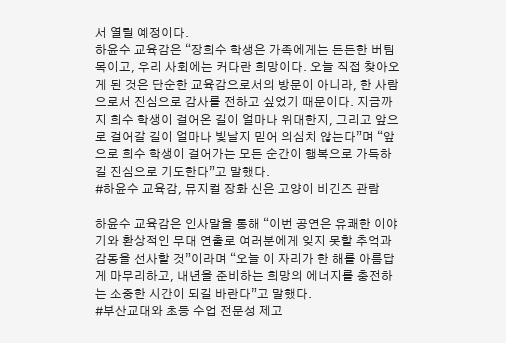서 열릴 예정이다.
하윤수 교육감은 “장희수 학생은 가족에게는 든든한 버팀목이고, 우리 사회에는 커다란 희망이다. 오늘 직접 찾아오게 된 것은 단순한 교육감으로서의 방문이 아니라, 한 사람으로서 진심으로 감사를 전하고 싶었기 때문이다. 지금까지 희수 학생이 걸어온 길이 얼마나 위대한지, 그리고 앞으로 걸어갈 길이 얼마나 빛날지 믿어 의심치 않는다”며 “앞으로 희수 학생이 걸어가는 모든 순간이 행복으로 가득하길 진심으로 기도한다”고 말했다.
#하윤수 교육감, 뮤지컬 장화 신은 고양이 비긴즈 관람

하윤수 교육감은 인사말을 통해 “이번 공연은 유쾌한 이야기와 환상적인 무대 연출로 여러분에게 잊지 못할 추억과 감동을 선사할 것”이라며 “오늘 이 자리가 한 해를 아름답게 마무리하고, 내년을 준비하는 희망의 에너지를 충전하는 소중한 시간이 되길 바란다”고 말했다.
#부산교대와 초등 수업 전문성 제고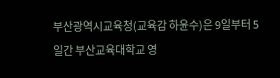부산광역시교육청(교육감 하윤수)은 9일부터 5일간 부산교육대학교 영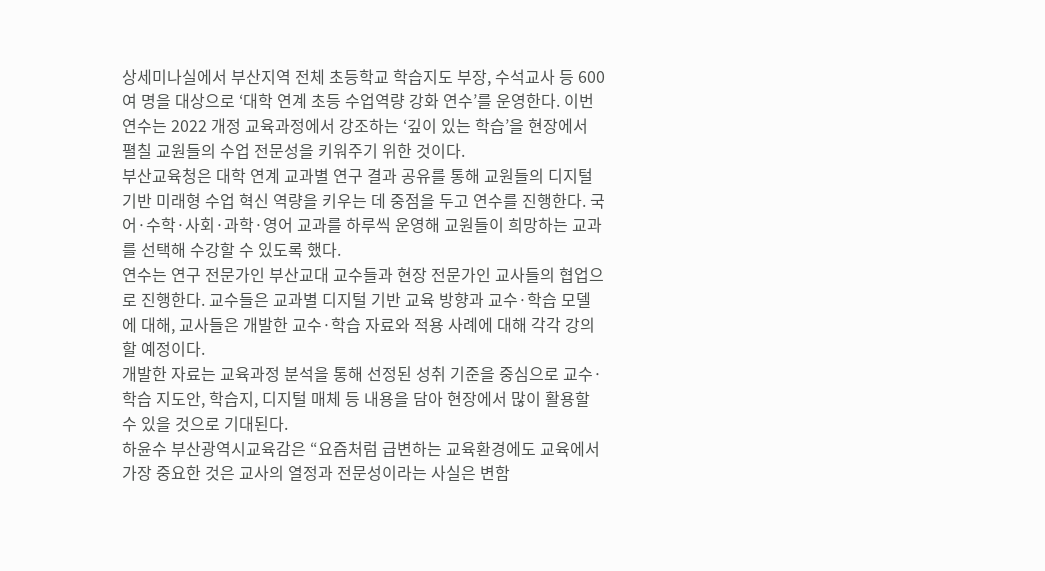상세미나실에서 부산지역 전체 초등학교 학습지도 부장, 수석교사 등 600여 명을 대상으로 ‘대학 연계 초등 수업역량 강화 연수’를 운영한다. 이번 연수는 2022 개정 교육과정에서 강조하는 ‘깊이 있는 학습’을 현장에서 펼칠 교원들의 수업 전문성을 키워주기 위한 것이다.
부산교육청은 대학 연계 교과별 연구 결과 공유를 통해 교원들의 디지털 기반 미래형 수업 혁신 역량을 키우는 데 중점을 두고 연수를 진행한다. 국어·수학·사회·과학·영어 교과를 하루씩 운영해 교원들이 희망하는 교과를 선택해 수강할 수 있도록 했다.
연수는 연구 전문가인 부산교대 교수들과 현장 전문가인 교사들의 협업으로 진행한다. 교수들은 교과별 디지털 기반 교육 방향과 교수·학습 모델에 대해, 교사들은 개발한 교수·학습 자료와 적용 사례에 대해 각각 강의할 예정이다.
개발한 자료는 교육과정 분석을 통해 선정된 성취 기준을 중심으로 교수·학습 지도안, 학습지, 디지털 매체 등 내용을 담아 현장에서 많이 활용할 수 있을 것으로 기대된다.
하윤수 부산광역시교육감은 “요즘처럼 급변하는 교육환경에도 교육에서 가장 중요한 것은 교사의 열정과 전문성이라는 사실은 변함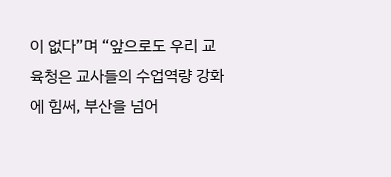이 없다”며 “앞으로도 우리 교육청은 교사들의 수업역량 강화에 힘써, 부산을 넘어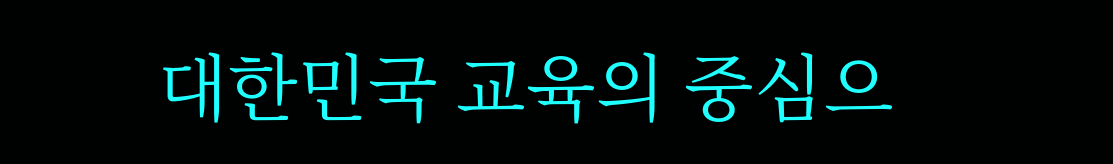대한민국 교육의 중심으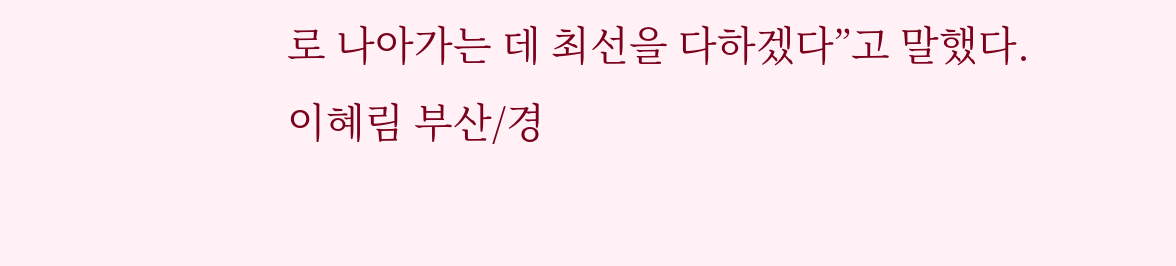로 나아가는 데 최선을 다하겠다”고 말했다.
이혜림 부산/경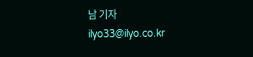남 기자 ilyo33@ilyo.co.kr